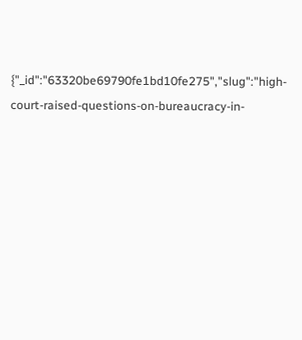{"_id":"63320be69790fe1bd10fe275","slug":"high-court-raised-questions-on-bureaucracy-in-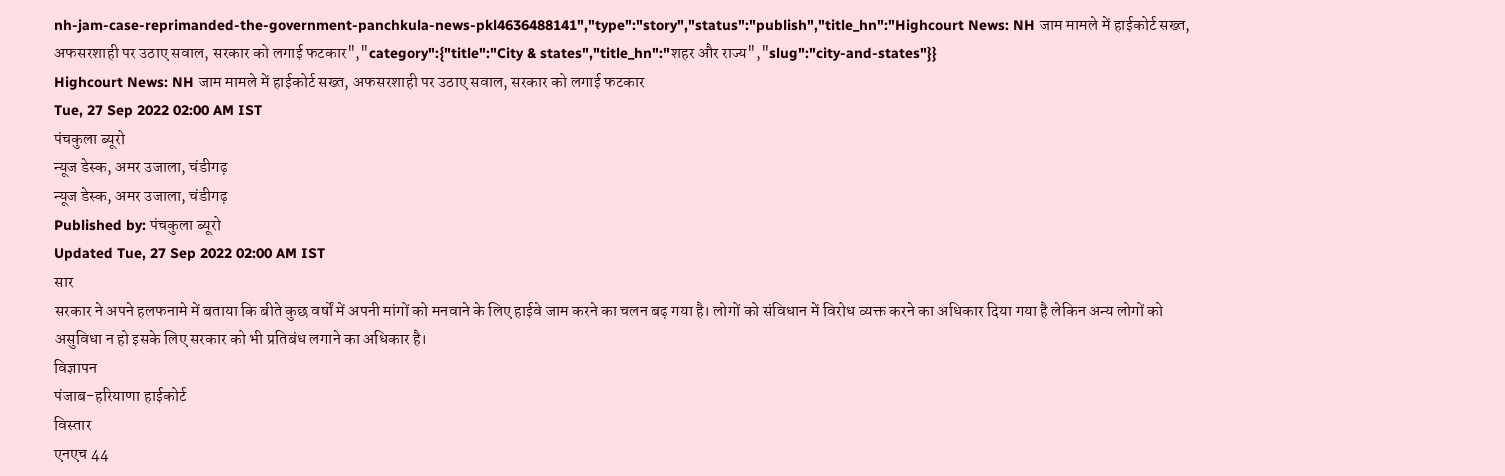nh-jam-case-reprimanded-the-government-panchkula-news-pkl4636488141","type":"story","status":"publish","title_hn":"Highcourt News: NH जाम मामले में हाईकोर्ट सख्त, अफसरशाही पर उठाए सवाल, सरकार को लगाई फटकार","category":{"title":"City & states","title_hn":"शहर और राज्य","slug":"city-and-states"}}
Highcourt News: NH जाम मामले में हाईकोर्ट सख्त, अफसरशाही पर उठाए सवाल, सरकार को लगाई फटकार
Tue, 27 Sep 2022 02:00 AM IST
पंचकुला ब्यूरो
न्यूज डेस्क, अमर उजाला, चंडीगढ़
न्यूज डेस्क, अमर उजाला, चंडीगढ़
Published by: पंचकुला ब्यूरो
Updated Tue, 27 Sep 2022 02:00 AM IST
सार
सरकार ने अपने हलफनामे में बताया कि बीते कुछ वर्षों में अपनी मांगों को मनवाने के लिए हाईवे जाम करने का चलन बढ़ गया है। लोगों को संविधान में विरोध व्यक्त करने का अधिकार दिया गया है लेकिन अन्य लोगों को असुविधा न हो इसके लिए सरकार को भी प्रतिबंध लगाने का अधिकार है।
विज्ञापन
पंजाब-हरियाणा हाईकोर्ट
विस्तार
एनएच 44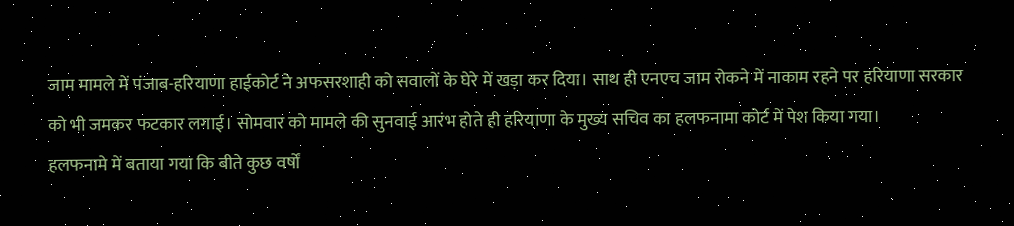जाम मामले में पंजाब-हरियाणा हाईकोर्ट ने अफसरशाही को सवालों के घेरे में खड़ा कर दिया। साथ ही एनएच जाम रोकने में नाकाम रहने पर हरियाणा सरकार को भी जमकर फटकार लगाई। सोमवार को मामले की सुनवाई आरंभ होते ही हरियाणा के मुख्य सचिव का हलफनामा कोर्ट में पेश किया गया।
हलफनामे में बताया गया कि बीते कुछ वर्षों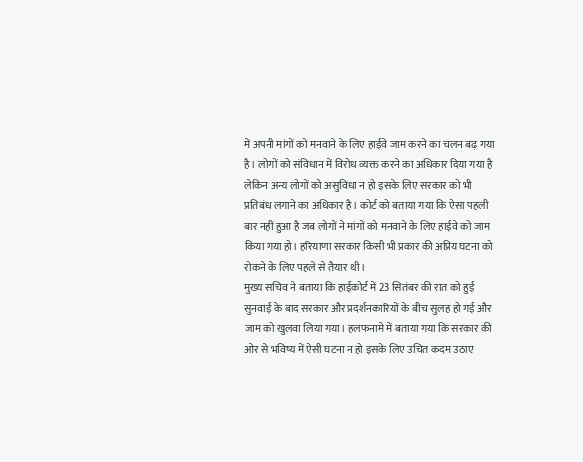में अपनी मांगों को मनवाने के लिए हाईवे जाम करने का चलन बढ़ गया है। लोगों को संविधान में विरोध व्यक्त करने का अधिकार दिया गया है लेकिन अन्य लोगों को असुविधा न हो इसके लिए सरकार को भी प्रतिबंध लगाने का अधिकार है। कोर्ट को बताया गया कि ऐसा पहली बार नहीं हुआ है जब लोगों ने मांगों को मनवाने के लिए हाईवे को जाम किया गया हो। हरियाणा सरकार किसी भी प्रकार की अप्रिय घटना को रोकने के लिए पहले से तैयार थी।
मुख्य सचिव ने बताया कि हाईकोर्ट में 23 सितंबर की रात को हुई सुनवाई के बाद सरकार और प्रदर्शनकारियों के बीच सुलह हो गई और जाम को खुलवा लिया गया। हलफनामे में बताया गया कि सरकार की ओर से भविष्य में ऐसी घटना न हो इसके लिए उचित कदम उठाए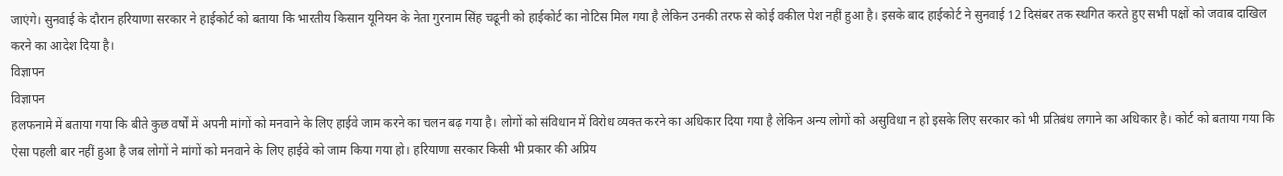जाएंगे। सुनवाई के दौरान हरियाणा सरकार ने हाईकोर्ट को बताया कि भारतीय किसान यूनियन के नेता गुरनाम सिंह चढूनी को हाईकोर्ट का नोटिस मिल गया है लेकिन उनकी तरफ से कोई वकील पेश नहीं हुआ है। इसके बाद हाईकोर्ट ने सुनवाई 12 दिसंबर तक स्थगित करते हुए सभी पक्षों को जवाब दाखिल करने का आदेश दिया है।
विज्ञापन
विज्ञापन
हलफनामे में बताया गया कि बीते कुछ वर्षों में अपनी मांगों को मनवाने के लिए हाईवे जाम करने का चलन बढ़ गया है। लोगों को संविधान में विरोध व्यक्त करने का अधिकार दिया गया है लेकिन अन्य लोगों को असुविधा न हो इसके लिए सरकार को भी प्रतिबंध लगाने का अधिकार है। कोर्ट को बताया गया कि ऐसा पहली बार नहीं हुआ है जब लोगों ने मांगों को मनवाने के लिए हाईवे को जाम किया गया हो। हरियाणा सरकार किसी भी प्रकार की अप्रिय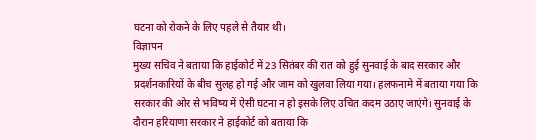घटना को रोकने के लिए पहले से तैयार थी।
विज्ञापन
मुख्य सचिव ने बताया कि हाईकोर्ट में 23 सितंबर की रात को हुई सुनवाई के बाद सरकार और प्रदर्शनकारियों के बीच सुलह हो गई और जाम को खुलवा लिया गया। हलफनामे में बताया गया कि सरकार की ओर से भविष्य में ऐसी घटना न हो इसके लिए उचित कदम उठाए जाएंगे। सुनवाई के दौरान हरियाणा सरकार ने हाईकोर्ट को बताया कि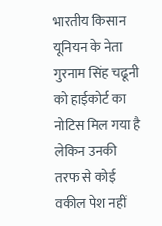भारतीय किसान यूनियन के नेता गुरनाम सिंह चढूनी को हाईकोर्ट का नोटिस मिल गया है लेकिन उनकी तरफ से कोई वकील पेश नहीं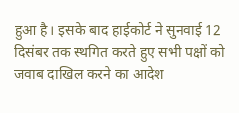हुआ है। इसके बाद हाईकोर्ट ने सुनवाई 12 दिसंबर तक स्थगित करते हुए सभी पक्षों को जवाब दाखिल करने का आदेश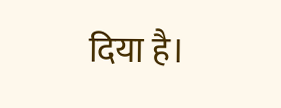दिया है।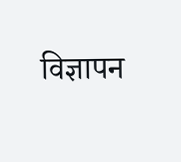विज्ञापन